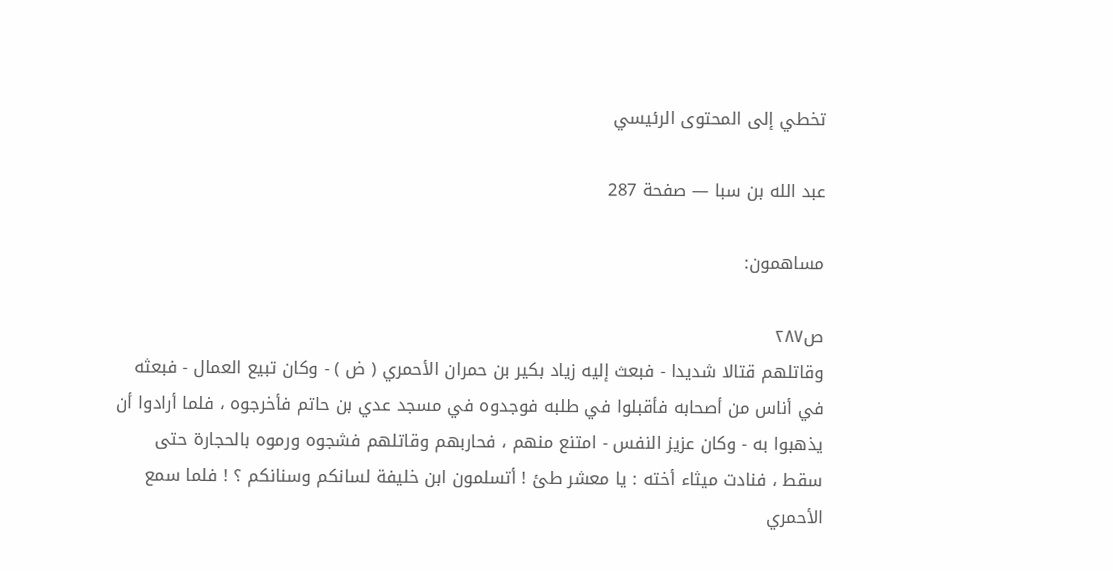تخطي إلى المحتوى الرئيسي

عبد الله بن سبا — صفحة 287

مساهمون:

ص٢٨٧
وقاتلهم قتالا شديدا - فبعث إليه زياد بكير بن حمران الأحمري ( ض ) - وكان تبيع العمال - فبعثه في أناس من أصحابه فأقبلوا في طلبه فوجدوه في مسجد عدي بن حاتم فأخرجوه ، فلما أرادوا أن يذهبوا به - وكان عزيز النفس - امتنع منهم ، فحاربهم وقاتلهم فشجوه ورموه بالحجارة حتى سقط ، فنادت ميثاء أخته : يا معشر طئ ! أتسلمون ابن خليفة لسانكم وسنانكم ؟ ! فلما سمع الأحمري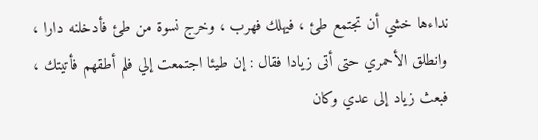نداءها خشي أن تجتمع طئ ، فيهلك فهرب ، وخرج نسوة من طئ فأدخلنه دارا ، وانطلق الأحمري حتى أتى زيادا فقال : إن طيئا اجتمعت إلي فلم أطقهم فأتيتك ، فبعث زياد إلى عدي وكان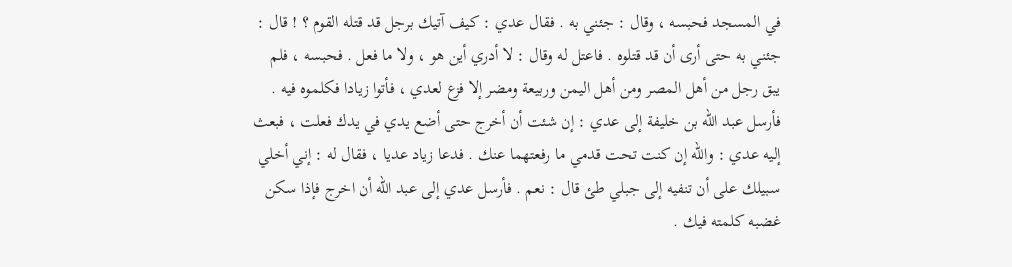في المسجد فحبسه ، وقال : جئني به . فقال عدي : كيف آتيك برجل قد قتله القوم ؟ ! قال : جئني به حتى أرى أن قد قتلوه . فاعتل له وقال : لا أدري أين هو ، ولا ما فعل . فحبسه ، فلم يبق رجل من أهل المصر ومن أهل اليمن وربيعة ومضر إلا فزع لعدي ، فأتوا زيادا فكلموه فيه . فأرسل عبد الله بن خليفة إلى عدي : إن شئت أن أخرج حتى أضع يدي في يدك فعلت ، فبعث إليه عدي : والله إن كنت تحت قدمي ما رفعتهما عنك . فدعا زياد عديا ، فقال له : إني أخلي سبيلك على أن تنفيه إلى جبلي طئ قال : نعم . فأرسل عدي إلى عبد الله أن اخرج فإذا سكن غضبه كلمته فيك .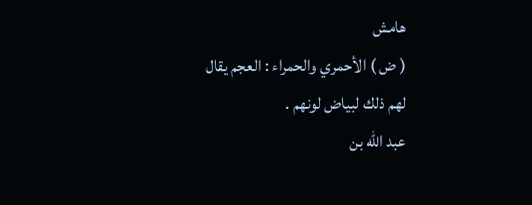هامش
( ض ) الأحمري والحمراء : العجم يقال لهم ذلك لبياض لونهم .
عبد الله بن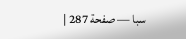سبا — صفحة 287 |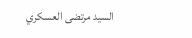السيد مرتضى العسكري